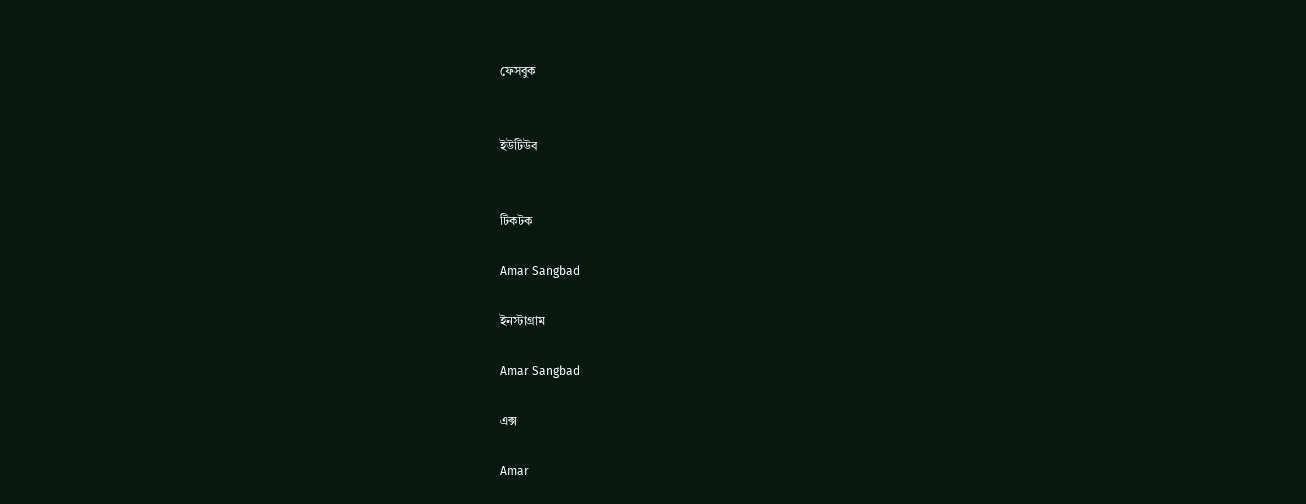ফেসবুক


ইউটিউব


টিকটক

Amar Sangbad

ইনস্টাগ্রাম

Amar Sangbad

এক্স

Amar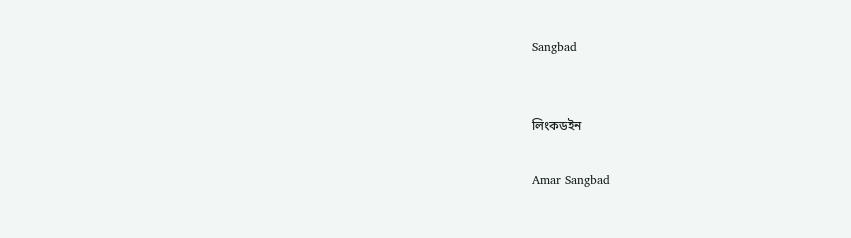Sangbad


লিংকডইন

Amar Sangbad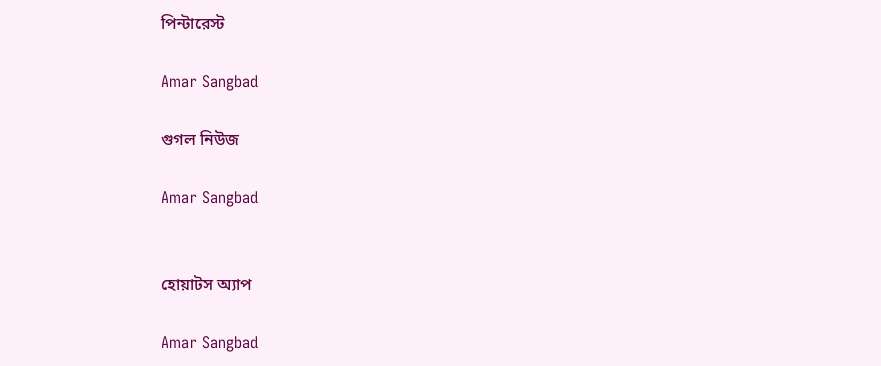পিন্টারেস্ট

Amar Sangbad

গুগল নিউজ

Amar Sangbad


হোয়াটস অ্যাপ

Amar Sangbad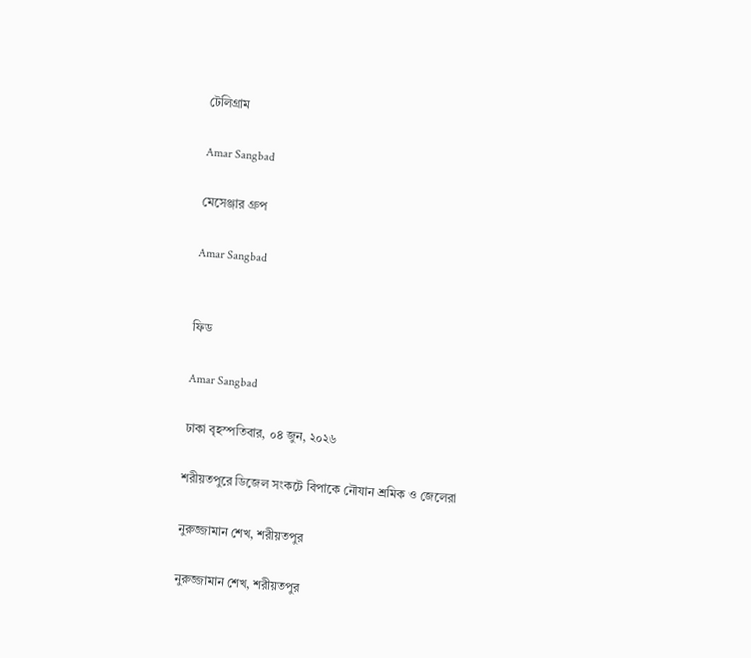টেলিগ্রাম

Amar Sangbad

মেসেঞ্জার গ্রুপ

Amar Sangbad


ফিড

Amar Sangbad

ঢাকা বৃহস্পতিবার, ০৪ জুন, ২০২৬

শরীয়তপুরে ডিজেল সংকটে বিপাকে নৌযান শ্রমিক ও জেলেরা

নুরুজ্জামান শেখ, শরীয়তপুর

নুরুজ্জামান শেখ, শরীয়তপুর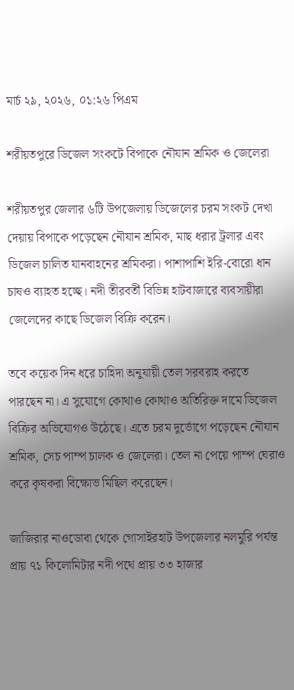মার্চ ২৯, ২০২৬, ০১:২৬ পিএম

শরীয়তপুরে ডিজেল সংকটে বিপাকে নৌযান শ্রমিক ও জেলেরা

শরীয়তপুর জেলার ৬টি উপজেলায় ডিজেলের চরম সংকট দেখা দেয়ায় বিপাকে পড়েছেন নৌযান শ্রমিক, মাছ ধরার ট্রলার এবং ডিজেল চালিত যানবাহনের শ্রমিকরা। পাশাপাশি ইরি-বোরো ধান চাষও ব্যাহত হচ্ছে। নদী তীরবর্তী বিভিন্ন হাটবাজারে ব্যবসায়ীরা জেলেদের কাছে ডিজেল বিক্রি করেন।

তবে কয়েক দিন ধরে চাহিদা অনুযায়ী তেল সরবরাহ করতে পারছেন না। এ সুযোগে কোথাও কোথাও অতিরিক্ত দামে ডিজেল বিক্রির অভিযোগও উঠেছে। এতে চরম দুর্ভোগে পড়েছেন নৌযান শ্রমিক, সেচ পাম্প চালক ও জেলেরা। তেল না পেয়ে পাম্প ঘেরাও করে কৃষকরা বিক্ষোভ মিছিল করেছেন।

জাজিরার নাওডোবা থেকে গোসাইরহাট উপজেলার নলমুরি পর্যন্ত প্রায় ৭১ কিলোমিটার নদী পথে প্রায় ৩৩ হাজার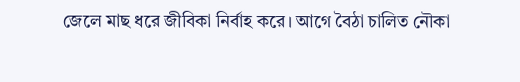জেলে মাছ ধরে জীবিকা নির্বাহ করে। আগে বৈঠা চালিত নৌকা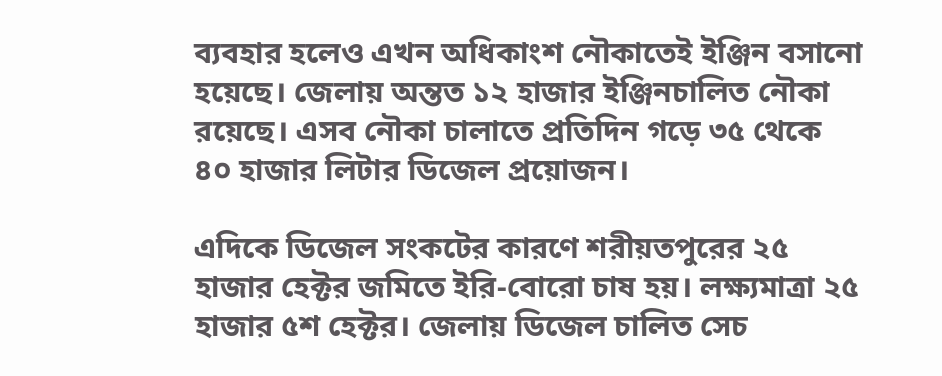ব্যবহার হলেও এখন অধিকাংশ নৌকাতেই ইঞ্জিন বসানো হয়েছে। জেলায় অন্তত ১২ হাজার ইঞ্জিনচালিত নৌকা রয়েছে। এসব নৌকা চালাতে প্রতিদিন গড়ে ৩৫ থেকে ৪০ হাজার লিটার ডিজেল প্রয়োজন।

এদিকে ডিজেল সংকটের কারণে শরীয়তপুরের ২৫ হাজার হেক্টর জমিতে ইরি-বোরো চাষ হয়। লক্ষ্যমাত্রা ২৫ হাজার ৫শ হেক্টর। জেলায় ডিজেল চালিত সেচ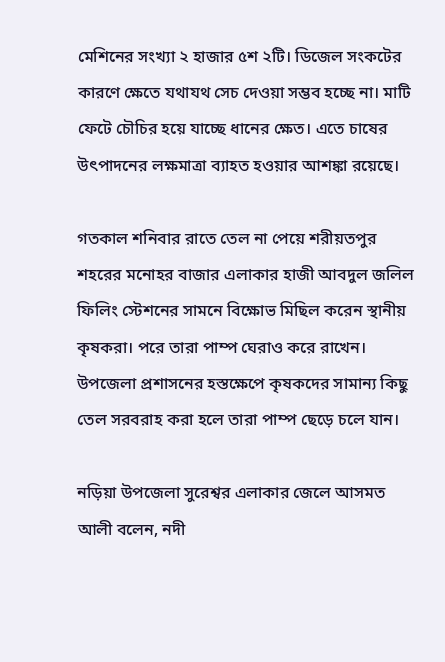মেশিনের সংখ্যা ২ হাজার ৫শ ২টি। ডিজেল সংকটের কারণে ক্ষেতে যথাযথ সেচ দেওয়া সম্ভব হচ্ছে না। মাটি ফেটে চৌচির হয়ে যাচ্ছে ধানের ক্ষেত। এতে চাষের উৎপাদনের লক্ষমাত্রা ব্যাহত হওয়ার আশঙ্কা রয়েছে।

গতকাল শনিবার রাতে তেল না পেয়ে শরীয়তপুর শহরের মনোহর বাজার এলাকার হাজী আবদুল জলিল ফিলিং স্টেশনের সামনে বিক্ষোভ মিছিল করেন স্থানীয় কৃষকরা। পরে তারা পাম্প ঘেরাও করে রাখেন। উপজেলা প্রশাসনের হস্তক্ষেপে কৃষকদের সামান্য কিছু তেল সরবরাহ করা হলে তারা পাম্প ছেড়ে চলে যান।

নড়িয়া উপজেলা সুরেশ্বর এলাকার জেলে আসমত আলী বলেন, নদী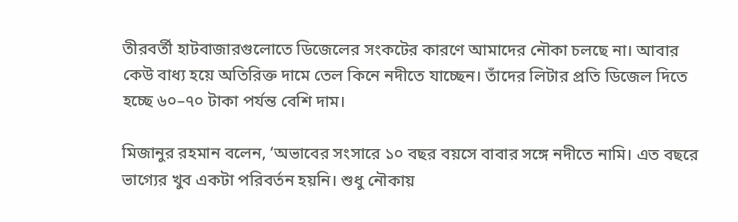তীরবর্তী হাটবাজারগুলোতে ডিজেলের সংকটের কারণে আমাদের নৌকা চলছে না। আবার কেউ বাধ্য হয়ে অতিরিক্ত দামে তেল কিনে নদীতে যাচ্ছেন। তাঁদের লিটার প্রতি ডিজেল দিতে হচ্ছে ৬০–৭০ টাকা পর্যন্ত বেশি দাম।

মিজানুর রহমান বলেন, ‘অভাবের সংসারে ১০ বছর বয়সে বাবার সঙ্গে নদীতে নামি। এত বছরে ভাগ্যের খুব একটা পরিবর্তন হয়নি। শুধু নৌকায়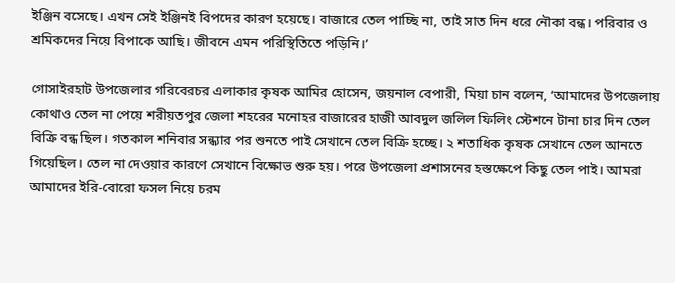ইঞ্জিন বসেছে। এখন সেই ইঞ্জিনই বিপদের কারণ হয়েছে। বাজারে তেল পাচ্ছি না, তাই সাত দিন ধরে নৌকা বন্ধ। পরিবার ও শ্রমিকদের নিয়ে বিপাকে আছি। জীবনে এমন পরিস্থিতিতে পড়িনি।’

গোসাইরহাট উপজেলার গরিবেরচর এলাকার কৃষক আমির হোসেন, জয়নাল বেপারী, মিয়া চান বলেন, ‘আমাদের উপজেলায় কোথাও তেল না পেয়ে শরীয়তপুর জেলা শহরের মনোহর বাজারের হাজী আবদুল জলিল ফিলিং স্টেশনে টানা চার দিন তেল বিক্রি বন্ধ ছিল। গতকাল শনিবার সন্ধ্যার পর শুনতে পাই সেখানে তেল বিক্রি হচ্ছে। ২ শতাধিক কৃষক সেখানে তেল আনতে গিয়েছিল। তেল না দেওয়ার কারণে সেখানে বিক্ষোভ শুরু হয়। পরে উপজেলা প্রশাসনের হস্তক্ষেপে কিছু তেল পাই। আমরা আমাদের ইরি-বোরো ফসল নিয়ে চরম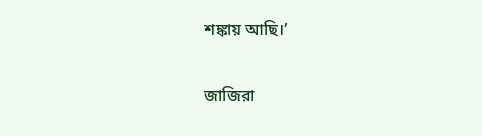শঙ্কায় আছি।’

জাজিরা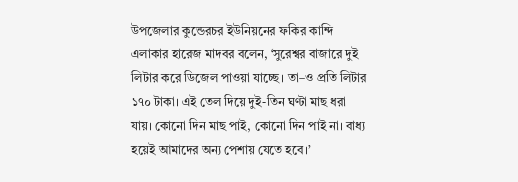উপজেলার কুন্ডেরচর ইউনিয়নের ফকির কান্দি এলাকার হারেজ মাদবর বলেন, ‘সুরেশ্বর বাজারে দুই লিটার করে ডিজেল পাওয়া যাচ্ছে। তা–ও প্রতি লিটার ১৭০ টাকা। এই তেল দিয়ে দুই-তিন ঘণ্টা মাছ ধরা যায়। কোনো দিন মাছ পাই, কোনো দিন পাই না। বাধ্য হয়েই আমাদের অন্য পেশায় যেতে হবে।’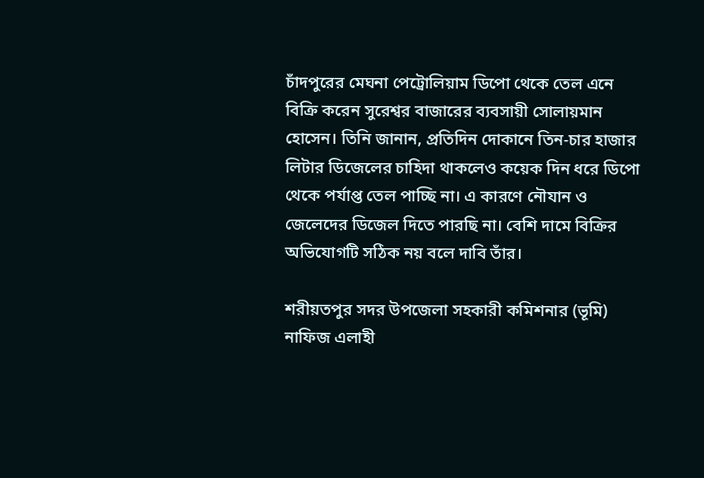চাঁদপুরের মেঘনা পেট্রোলিয়াম ডিপো থেকে তেল এনে বিক্রি করেন সুরেশ্বর বাজারের ব্যবসায়ী সোলায়মান হোসেন। তিনি জানান, প্রতিদিন দোকানে তিন-চার হাজার লিটার ডিজেলের চাহিদা থাকলেও কয়েক দিন ধরে ডিপো থেকে পর্যাপ্ত তেল পাচ্ছি না। এ কারণে নৌযান ও জেলেদের ডিজেল দিতে পারছি না। বেশি দামে বিক্রির অভিযোগটি সঠিক নয় বলে দাবি তাঁর।

শরীয়তপুর সদর উপজেলা সহকারী কমিশনার (ভূমি) নাফিজ এলাহী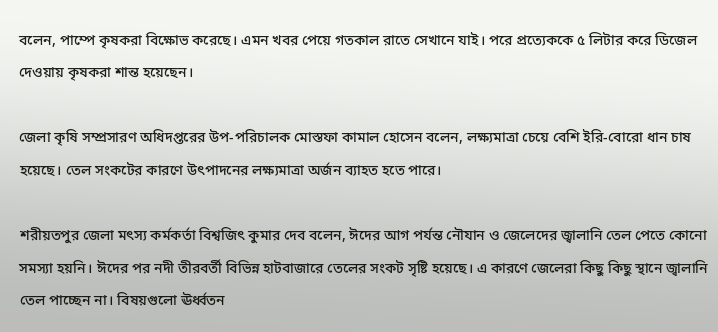বলেন, পাম্পে কৃষকরা বিক্ষোভ করেছে। এমন খবর পেয়ে গতকাল রাতে সেখানে যাই। পরে প্রত্যেককে ৫ লিটার করে ডিজেল দেওয়ায় কৃষকরা শান্ত হয়েছেন।

জেলা কৃষি সম্প্রসারণ অধিদপ্তরের উপ-পরিচালক মোস্তফা কামাল হোসেন বলেন, লক্ষ্যমাত্রা চেয়ে বেশি ইরি-বোরো ধান চাষ হয়েছে। তেল সংকটের কারণে উৎপাদনের লক্ষ্যমাত্রা অর্জন ব্যাহত হতে পারে।

শরীয়তপুর জেলা মৎস্য কর্মকর্তা বিশ্বজিৎ কুমার দেব বলেন, ঈদের আগ পর্যন্ত নৌযান ও জেলেদের জ্বালানি তেল পেতে কোনো সমস্যা হয়নি। ঈদের পর নদী তীরবর্তী বিভিন্ন হাটবাজারে তেলের সংকট সৃষ্টি হয়েছে। এ কারণে জেলেরা কিছু কিছু স্থানে জ্বালানি তেল পাচ্ছেন না। বিষয়গুলো ঊর্ধ্বতন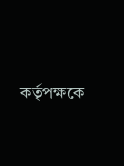কর্তৃপক্ষকে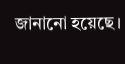জানানো হয়েছে।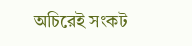অচিরেই সংকট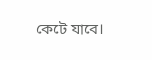কেটে যাবে।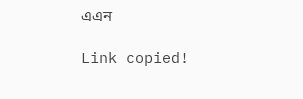এএন

Link copied!